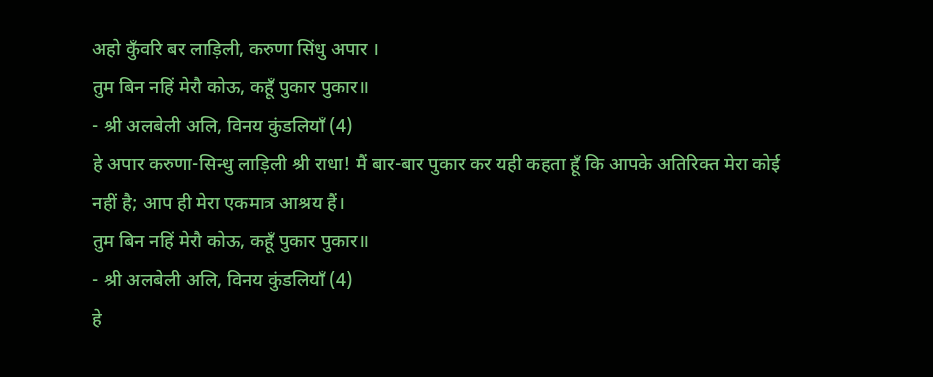अहो कुँवरि बर लाड़िली, करुणा सिंधु अपार ।
तुम बिन नहिं मेरौ कोऊ, कहूँ पुकार पुकार॥
- श्री अलबेली अलि, विनय कुंडलियाँ (4)
हे अपार करुणा-सिन्धु लाड़िली श्री राधा! मैं बार-बार पुकार कर यही कहता हूँ कि आपके अतिरिक्त मेरा कोई नहीं है; आप ही मेरा एकमात्र आश्रय हैं।
तुम बिन नहिं मेरौ कोऊ, कहूँ पुकार पुकार॥
- श्री अलबेली अलि, विनय कुंडलियाँ (4)
हे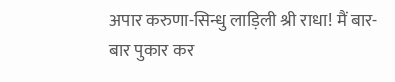अपार करुणा-सिन्धु लाड़िली श्री राधा! मैं बार-बार पुकार कर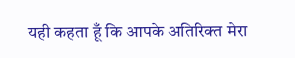यही कहता हूँ कि आपके अतिरिक्त मेरा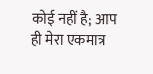कोई नहीं है; आप ही मेरा एकमात्र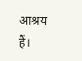आश्रय हैं।